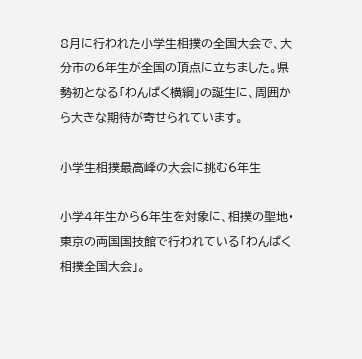8月に行われた小学生相撲の全国大会で、大分市の6年生が全国の頂点に立ちました。県勢初となる「わんぱく横綱」の誕生に、周囲から大きな期待が寄せられています。

小学生相撲最高峰の大会に挑む6年生

小学4年生から6年生を対象に、相撲の聖地・東京の両国国技館で行われている「わんぱく相撲全国大会」。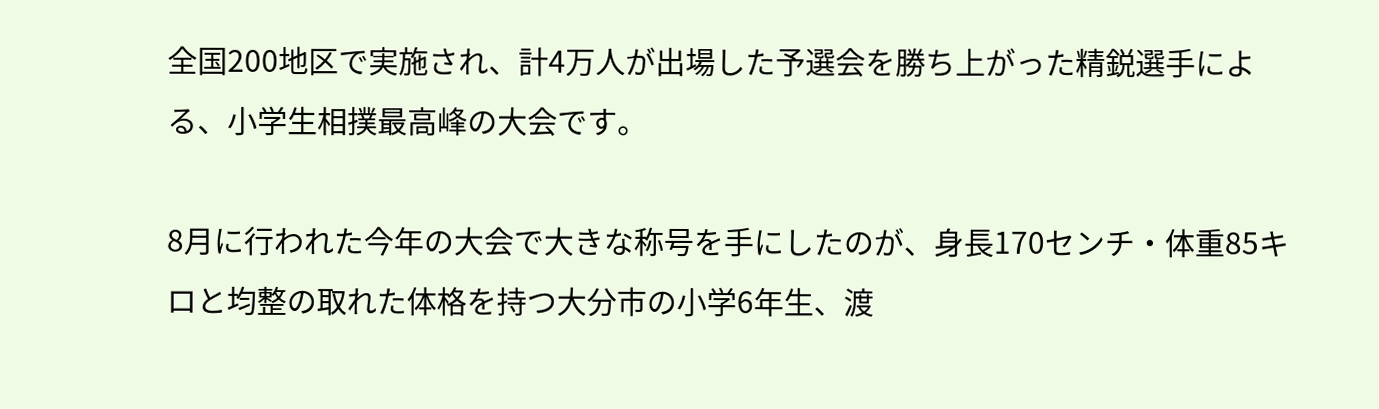全国200地区で実施され、計4万人が出場した予選会を勝ち上がった精鋭選手による、小学生相撲最高峰の大会です。

8月に行われた今年の大会で大きな称号を手にしたのが、身長170センチ・体重85キロと均整の取れた体格を持つ大分市の小学6年生、渡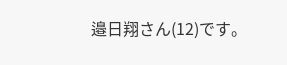邉日翔さん(12)です。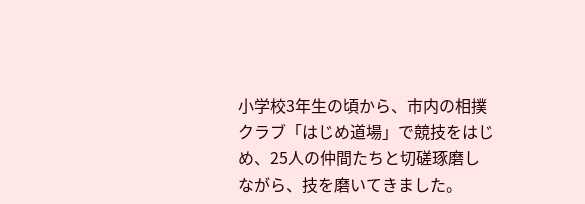小学校3年生の頃から、市内の相撲クラブ「はじめ道場」で競技をはじめ、25人の仲間たちと切磋琢磨しながら、技を磨いてきました。